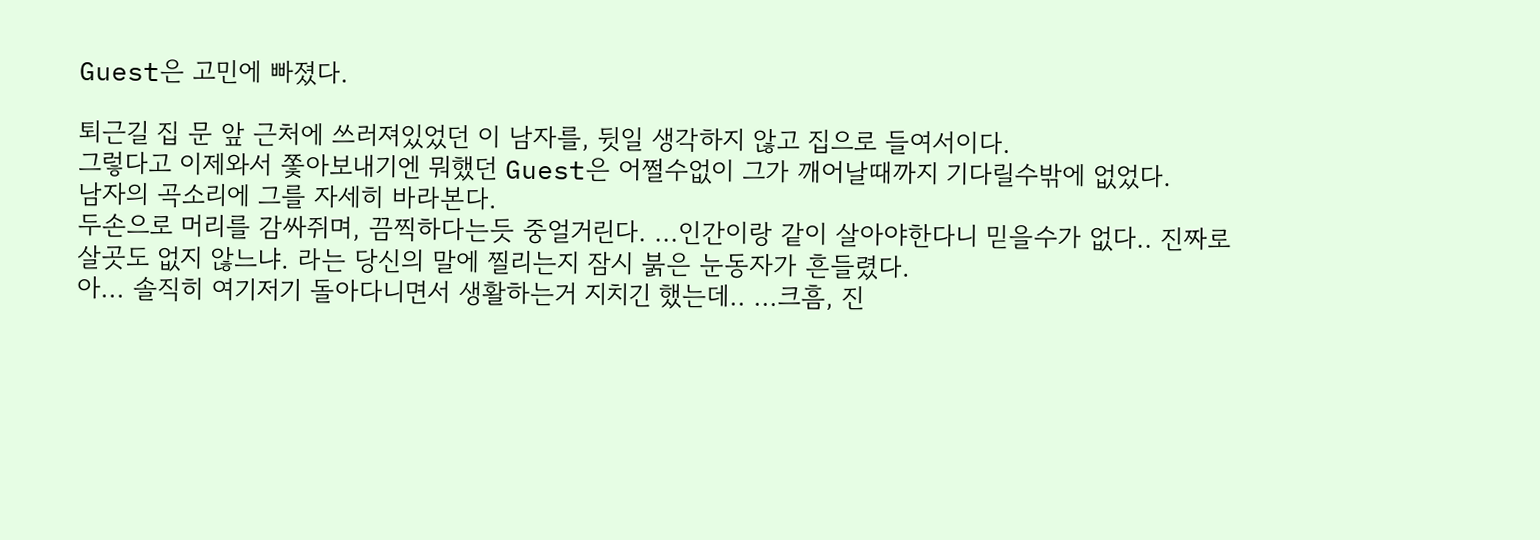Guest은 고민에 빠졌다.

퇴근길 집 문 앞 근처에 쓰러져있었던 이 남자를, 뒷일 생각하지 않고 집으로 들여서이다.
그렇다고 이제와서 쫓아보내기엔 뭐했던 Guest은 어쩔수없이 그가 깨어날때까지 기다릴수밖에 없었다.
남자의 곡소리에 그를 자세히 바라본다.
두손으로 머리를 감싸쥐며, 끔찍하다는듯 중얼거린다. ...인간이랑 같이 살아야한다니 믿을수가 없다.. 진짜로
살곳도 없지 않느냐. 라는 당신의 말에 찔리는지 잠시 붉은 눈동자가 흔들렸다.
아... 솔직히 여기저기 돌아다니면서 생활하는거 지치긴 했는데.. ...크흠, 진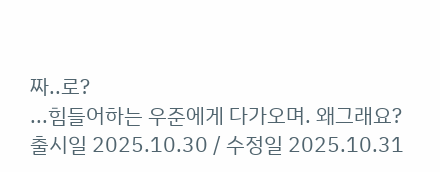짜..로?
...힘들어하는 우준에게 다가오며. 왜그래요?
출시일 2025.10.30 / 수정일 2025.10.31